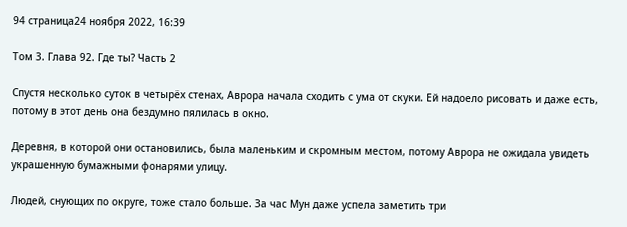94 страница24 ноября 2022, 16:39

Том 3. Глава 92. Где ты? Часть 2

Спустя несколько суток в четырёх стенах, Аврора начала сходить с ума от скуки. Ей надоело рисовать и даже есть, потому в этот день она бездумно пялилась в окно.

Деревня, в которой они остановились, была маленьким и скромным местом, потому Аврора не ожидала увидеть украшенную бумажными фонарями улицу.

Людей, снующих по округе, тоже стало больше. За час Мун даже успела заметить три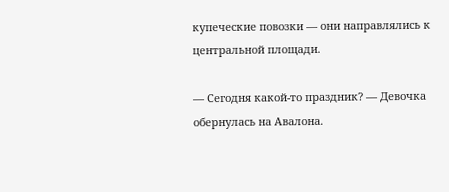купеческие повозки — они направлялись к центральной площади.

— Сегодня какой-то праздник? — Девочка обернулась на Авалона.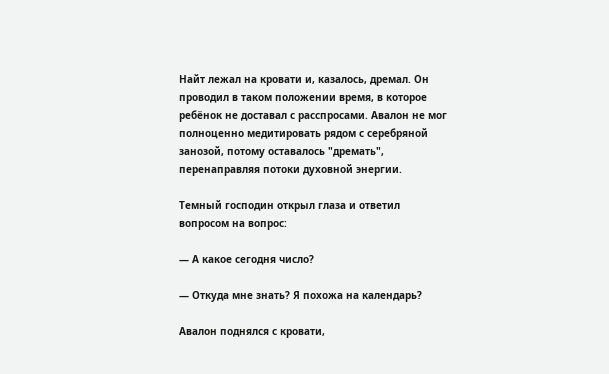Найт лежал на кровати и, казалось, дремал. Он проводил в таком положении время, в которое ребёнок не доставал с расспросами. Авалон не мог полноценно медитировать рядом с серебряной занозой, потому оставалось "дремать", перенаправляя потоки духовной энергии.

Темный господин открыл глаза и ответил вопросом на вопрос:

— А какое сегодня число?

— Откуда мне знать? Я похожа на календарь?

Авалон поднялся с кровати,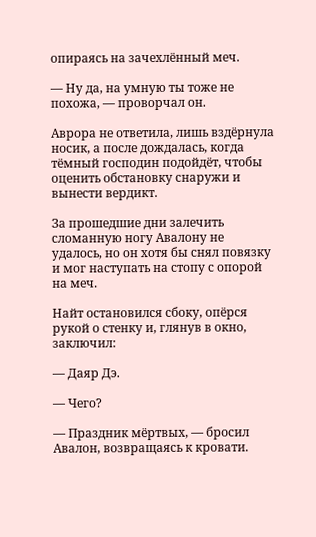опираясь на зачехлённый меч.

— Ну да, на умную ты тоже не похожа, — проворчал он.

Аврора не ответила, лишь вздёрнула носик, а после дождалась, когда тёмный господин подойдёт, чтобы оценить обстановку снаружи и вынести вердикт.

За прошедшие дни залечить сломанную ногу Авалону не удалось, но он хотя бы снял повязку и мог наступать на стопу с опорой на меч.

Найт остановился сбоку, опёрся рукой о стенку и, глянув в окно, заключил:

— Даяр Дэ.

— Чего?

— Праздник мёртвых, — бросил Авалон, возвращаясь к кровати.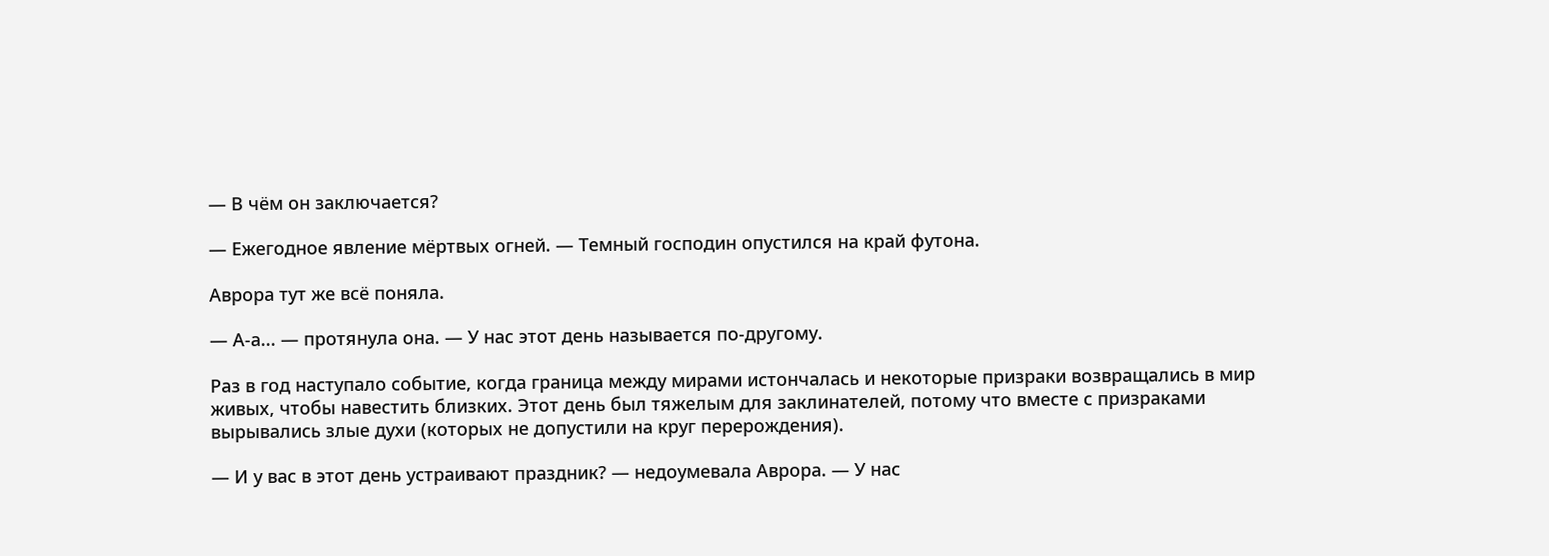— В чём он заключается?

— Ежегодное явление мёртвых огней. — Темный господин опустился на край футона.

Аврора тут же всё поняла.

— А-а... — протянула она. — У нас этот день называется по-другому.

Раз в год наступало событие, когда граница между мирами истончалась и некоторые призраки возвращались в мир живых, чтобы навестить близких. Этот день был тяжелым для заклинателей, потому что вместе с призраками вырывались злые духи (которых не допустили на круг перерождения).

— И у вас в этот день устраивают праздник? — недоумевала Аврора. — У нас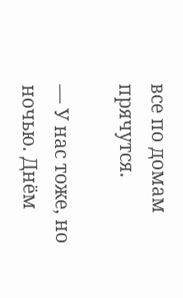все по домам прячутся.

— У нас тоже, но ночью. Днём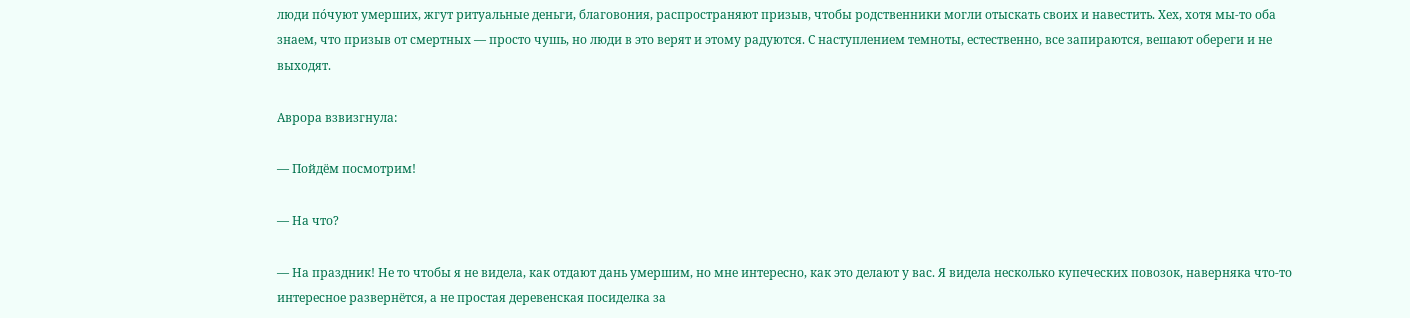люди пóчуют умерших, жгут ритуальные деньги, благовония, распространяют призыв, чтобы родственники могли отыскать своих и навестить. Хех, хотя мы-то оба знаем, что призыв от смертных — просто чушь, но люди в это верят и этому радуются. С наступлением темноты, естественно, все запираются, вешают обереги и не выходят.

Аврора взвизгнула:

— Пойдём посмотрим!

— На что?

— На праздник! Не то чтобы я не видела, как отдают дань умершим, но мне интересно, как это делают у вас. Я видела несколько купеческих повозок, наверняка что-то интересное развернётся, а не простая деревенская посиделка за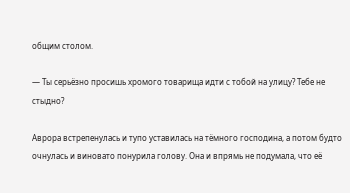общим столом.

— Ты серьёзно просишь хромого товарища идти с тобой на улицу? Тебе не стыдно?

Аврора встрепенулась и тупо уставилась на тёмного господина, а потом будто очнулась и виновато понурила голову. Она и впрямь не подумала, что её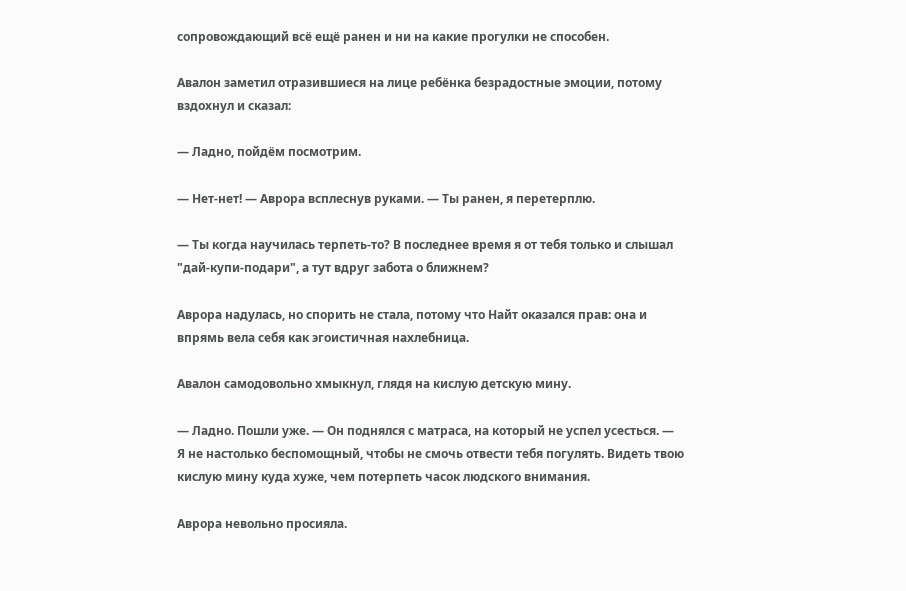сопровождающий всё ещё ранен и ни на какие прогулки не способен.

Авалон заметил отразившиеся на лице ребёнка безрадостные эмоции, потому вздохнул и сказал:

— Ладно, пойдём посмотрим.

— Нет-нет! — Аврора всплеснув руками. — Ты ранен, я перетерплю.

— Ты когда научилась терпеть-то? В последнее время я от тебя только и слышал "дай-купи-подари", а тут вдруг забота о ближнем?

Аврора надулась, но спорить не стала, потому что Найт оказался прав: она и впрямь вела себя как эгоистичная нахлебница.

Авалон самодовольно хмыкнул, глядя на кислую детскую мину.

— Ладно. Пошли уже. — Он поднялся с матраса, на который не успел усесться. — Я не настолько беспомощный, чтобы не смочь отвести тебя погулять. Видеть твою кислую мину куда хуже, чем потерпеть часок людского внимания.

Аврора невольно просияла.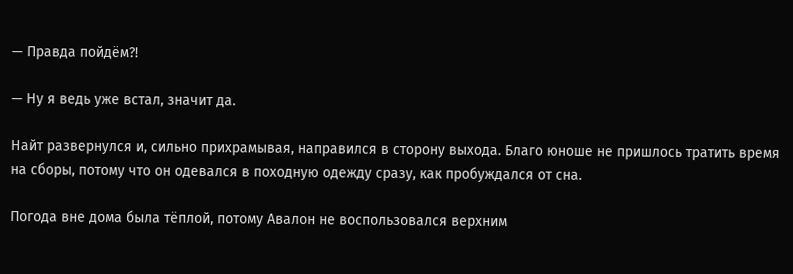— Правда пойдём?!

— Ну я ведь уже встал, значит да.

Найт развернулся и, сильно прихрамывая, направился в сторону выхода. Благо юноше не пришлось тратить время на сборы, потому что он одевался в походную одежду сразу, как пробуждался от сна.

Погода вне дома была тёплой, потому Авалон не воспользовался верхним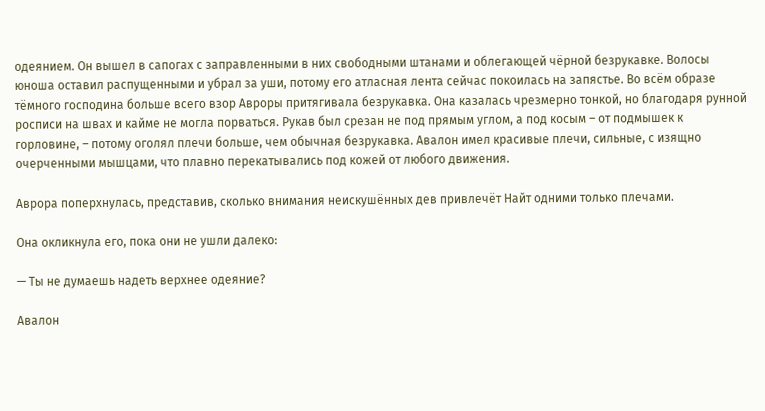одеянием. Он вышел в сапогах с заправленными в них свободными штанами и облегающей чёрной безрукавке. Волосы юноша оставил распущенными и убрал за уши, потому его атласная лента сейчас покоилась на запястье. Во всём образе тёмного господина больше всего взор Авроры притягивала безрукавка. Она казалась чрезмерно тонкой, но благодаря рунной росписи на швах и кайме не могла порваться. Рукав был срезан не под прямым углом, а под косым – от подмышек к горловине, – потому оголял плечи больше, чем обычная безрукавка. Авалон имел красивые плечи, сильные, с изящно очерченными мышцами, что плавно перекатывались под кожей от любого движения.

Аврора поперхнулась, представив, сколько внимания неискушённых дев привлечёт Найт одними только плечами.

Она окликнула его, пока они не ушли далеко:

— Ты не думаешь надеть верхнее одеяние?

Авалон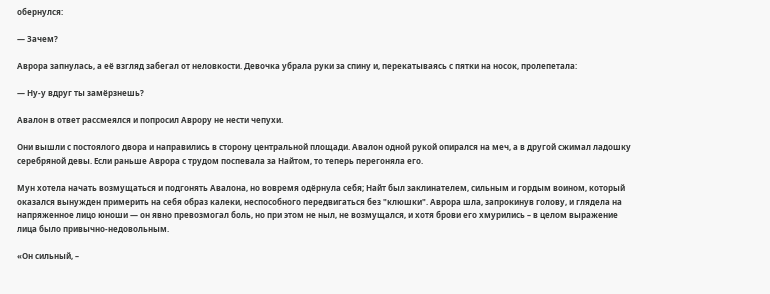обернулся:

— Зачем?

Аврора запнулась, а её взгляд забегал от неловкости. Девочка убрала руки за спину и, перекатываясь с пятки на носок, пролепетала:

— Ну-у вдруг ты замёрзнешь?

Авалон в ответ рассмеялся и попросил Аврору не нести чепухи.

Они вышли с постоялого двора и направились в сторону центральной площади. Авалон одной рукой опирался на меч, а в другой сжимал ладошку серебряной девы. Если раньше Аврора с трудом поспевала за Найтом, то теперь перегоняла его.

Мун хотела начать возмущаться и подгонять Авалона, но вовремя одёрнула себя; Найт был заклинателем, сильным и гордым воином, который оказался вынужден примерить на себя образ калеки, неспособного передвигаться без "клюшки". Аврора шла, запрокинув голову, и глядела на напряженное лицо юноши — он явно превозмогал боль, но при этом не ныл, не возмущался, и хотя брови его хмурились – в целом выражение лица было привычно-недовольным.

«Он сильный, –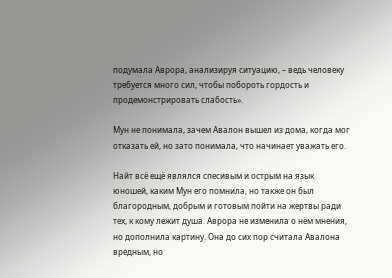подумала Аврора, анализируя ситуацию, – ведь человеку требуется много сил, чтобы побороть гордость и продемонстрировать слабость».

Мун не понимала, зачем Авалон вышел из дома, когда мог отказать ей, но зато понимала, что начинает уважать его.

Найт всё ещё являлся спесивым и острым на язык юношей, каким Мун его помнила, но также он был благородным, добрым и готовым пойти на жертвы ради тех, к кому лежит душа. Аврора не изменила о нём мнения, но дополнила картину. Она до сих пор считала Авалона вредным, но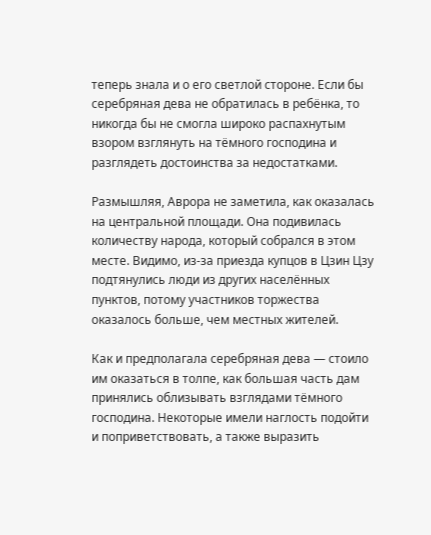теперь знала и о его светлой стороне. Если бы серебряная дева не обратилась в ребёнка, то никогда бы не смогла широко распахнутым взором взглянуть на тёмного господина и разглядеть достоинства за недостатками.

Размышляя, Аврора не заметила, как оказалась на центральной площади. Она подивилась количеству народа, который собрался в этом месте. Видимо, из-за приезда купцов в Цзин Цзу подтянулись люди из других населённых пунктов, потому участников торжества оказалось больше, чем местных жителей.

Как и предполагала серебряная дева — стоило им оказаться в толпе, как большая часть дам принялись облизывать взглядами тёмного господина. Некоторые имели наглость подойти и поприветствовать, а также выразить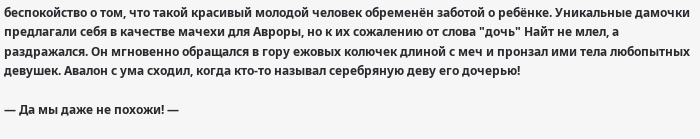беспокойство о том, что такой красивый молодой человек обременён заботой о ребёнке. Уникальные дамочки предлагали себя в качестве мачехи для Авроры, но к их сожалению от слова "дочь" Найт не млел, а раздражался. Он мгновенно обращался в гору ежовых колючек длиной с меч и пронзал ими тела любопытных девушек. Авалон с ума сходил, когда кто-то называл серебряную деву его дочерью!

— Да мы даже не похожи! —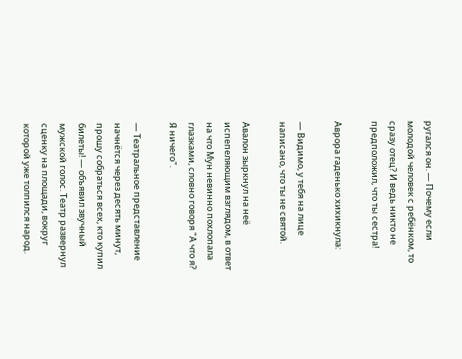ругался он. — Почему если молодой человек с ребёнком, то сразу отец? И ведь никто не предположил, что ты сестра!

Аврора гаденько хихикнула:

— Видимо, у тебя на лице написано, что ты не святой.

Авалон зыркнул на неё испепеляющим взглядом, в ответ на что Мун невинно похлопала глазками, словно говоря "А что я? Я ничего".

— Театральное представление начнётся через десять минут, прошу собраться всех, кто купил билеты! — объявил звучный мужской голос. Театр развернул сценку на площади, вокруг которой уже толпился народ.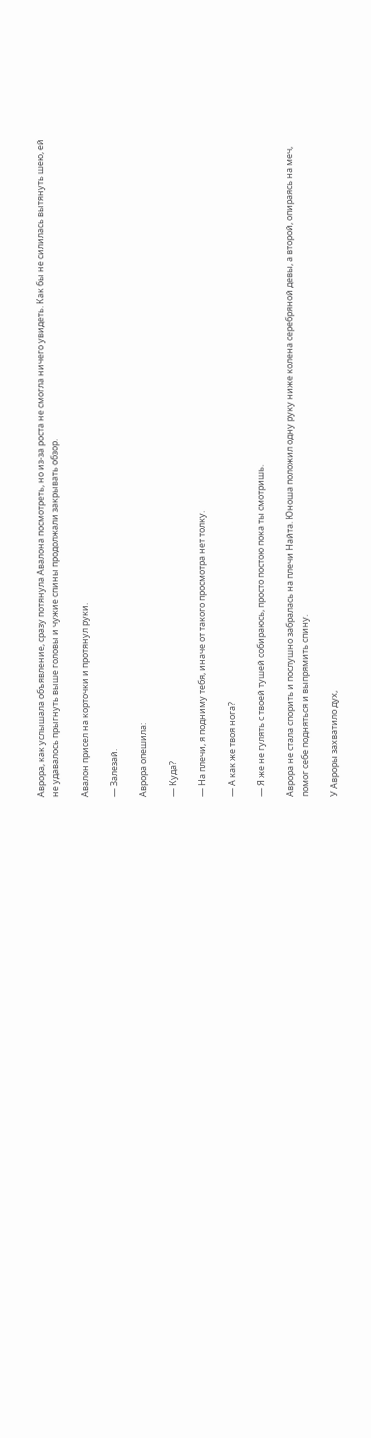Аврора, как услышала объявление, сразу потянула Авалона посмотреть, но из-за роста не смогла ничего увидеть. Как бы не силилась вытянуть шею, ей не удавалось прыгнуть выше головы и чужие спины продолжали закрывать обзор.

Авалон присел на корточки и протянул руки.

— Залезай.

Аврора опешила:

— Куда?

— На плечи, я подниму тебя, иначе от такого просмотра нет толку.

— А как же твоя нога?

— Я же не гулять с твоей тушей собираюсь, просто постою пока ты смотришь.

Аврора не стала спорить и послушно забралась на плечи Найта. Юноша положил одну руку ниже колена серебряной девы, а второй, опираясь на меч, помог себе подняться и выпрямить спину.

У Авроры захватило дух,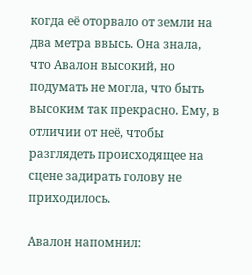когда её оторвало от земли на два метра ввысь. Она знала, что Авалон высокий, но подумать не могла, что быть высоким так прекрасно. Ему, в отличии от неё, чтобы разглядеть происходящее на сцене задирать голову не приходилось.

Авалон напомнил: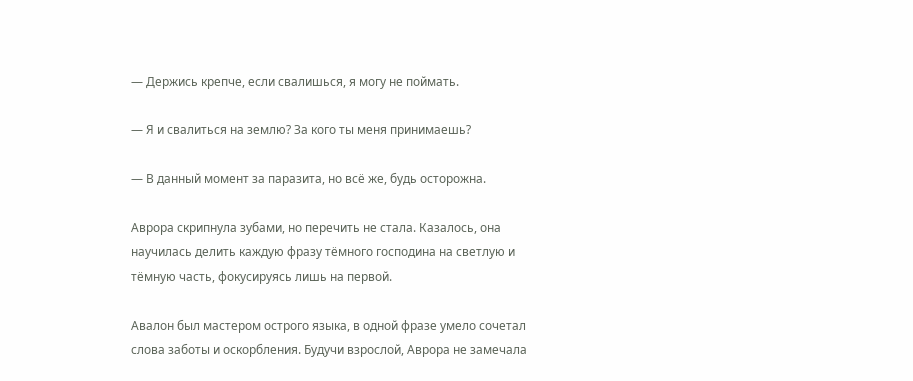— Держись крепче, если свалишься, я могу не поймать.

— Я и свалиться на землю? За кого ты меня принимаешь?

— В данный момент за паразита, но всё же, будь осторожна.

Аврора скрипнула зубами, но перечить не стала. Казалось, она научилась делить каждую фразу тёмного господина на светлую и тёмную часть, фокусируясь лишь на первой.

Авалон был мастером острого языка, в одной фразе умело сочетал слова заботы и оскорбления. Будучи взрослой, Аврора не замечала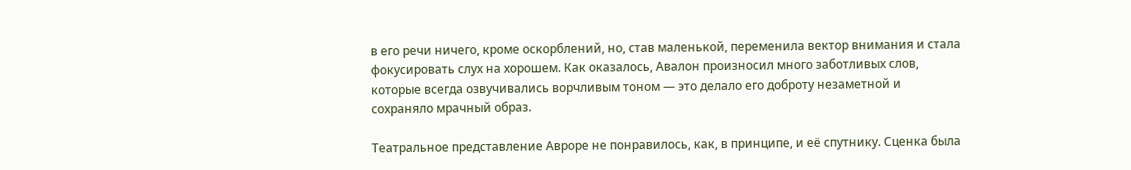в его речи ничего, кроме оскорблений, но, став маленькой, переменила вектор внимания и стала фокусировать слух на хорошем. Как оказалось, Авалон произносил много заботливых слов, которые всегда озвучивались ворчливым тоном — это делало его доброту незаметной и сохраняло мрачный образ.

Театральное представление Авроре не понравилось, как, в принципе, и её спутнику. Сценка была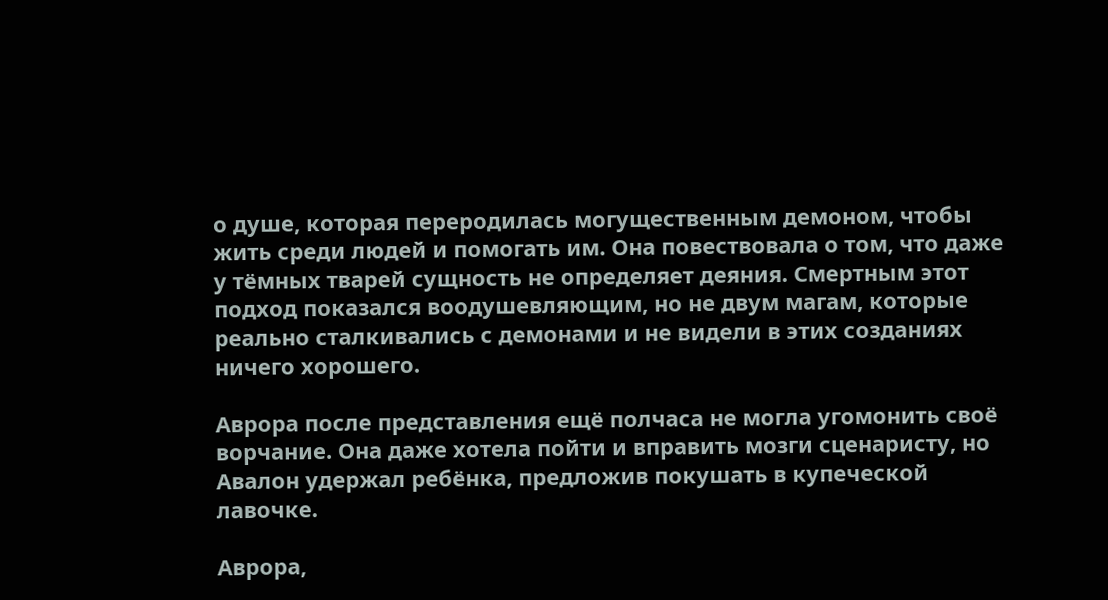о душе, которая переродилась могущественным демоном, чтобы жить среди людей и помогать им. Она повествовала о том, что даже у тёмных тварей сущность не определяет деяния. Смертным этот подход показался воодушевляющим, но не двум магам, которые реально сталкивались с демонами и не видели в этих созданиях ничего хорошего.

Аврора после представления ещё полчаса не могла угомонить своё ворчание. Она даже хотела пойти и вправить мозги сценаристу, но Авалон удержал ребёнка, предложив покушать в купеческой лавочке.

Аврора,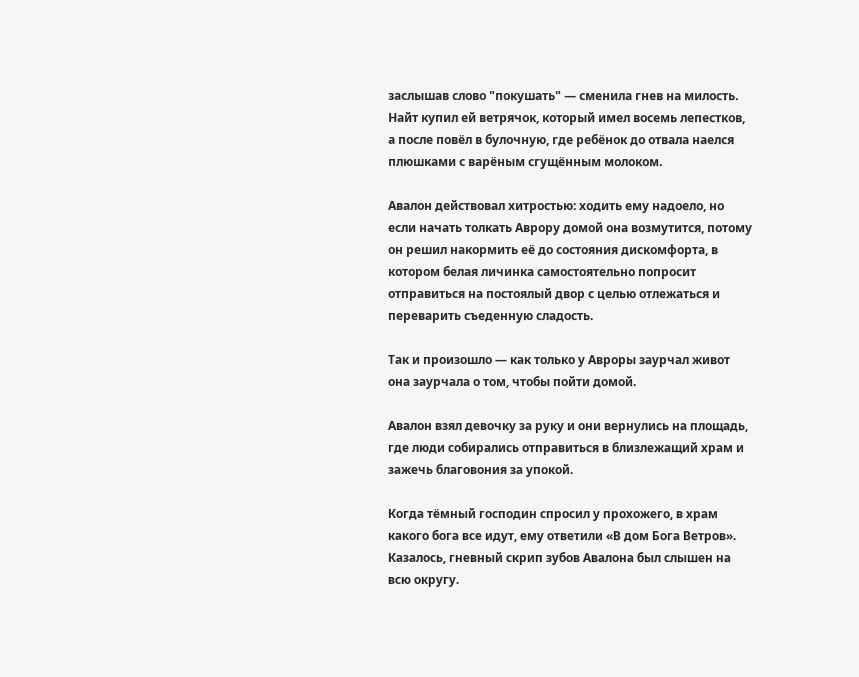заслышав слово "покушать" — сменила гнев на милость. Найт купил ей ветрячок, который имел восемь лепестков, а после повёл в булочную, где ребёнок до отвала наелся плюшками с варёным сгущённым молоком.

Авалон действовал хитростью: ходить ему надоело, но если начать толкать Аврору домой она возмутится, потому он решил накормить её до состояния дискомфорта, в котором белая личинка самостоятельно попросит отправиться на постоялый двор с целью отлежаться и переварить съеденную сладость.

Так и произошло — как только у Авроры заурчал живот она заурчала о том, чтобы пойти домой.

Авалон взял девочку за руку и они вернулись на площадь, где люди собирались отправиться в близлежащий храм и зажечь благовония за упокой.

Когда тёмный господин спросил у прохожего, в храм какого бога все идут, ему ответили «В дом Бога Ветров». Казалось, гневный скрип зубов Авалона был слышен на всю округу.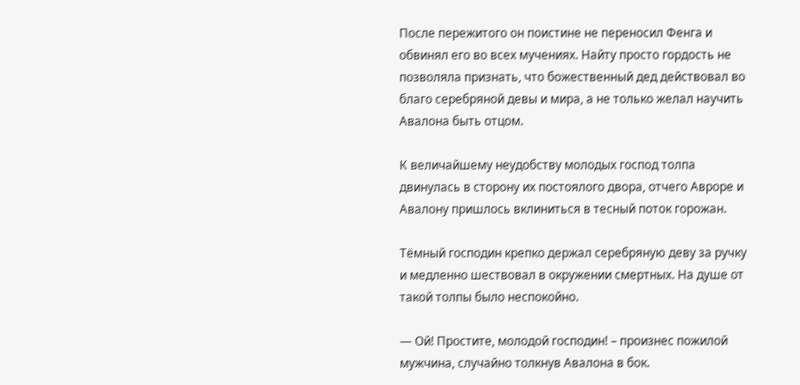После пережитого он поистине не переносил Фенга и обвинял его во всех мучениях. Найту просто гордость не позволяла признать, что божественный дед действовал во благо серебряной девы и мира, а не только желал научить Авалона быть отцом.

К величайшему неудобству молодых господ толпа двинулась в сторону их постоялого двора, отчего Авроре и Авалону пришлось вклиниться в тесный поток горожан.

Тёмный господин крепко держал серебряную деву за ручку и медленно шествовал в окружении смертных. На душе от такой толпы было неспокойно.

— Ой! Простите, молодой господин! – произнес пожилой мужчина, случайно толкнув Авалона в бок.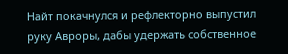Найт покачнулся и рефлекторно выпустил руку Авроры, дабы удержать собственное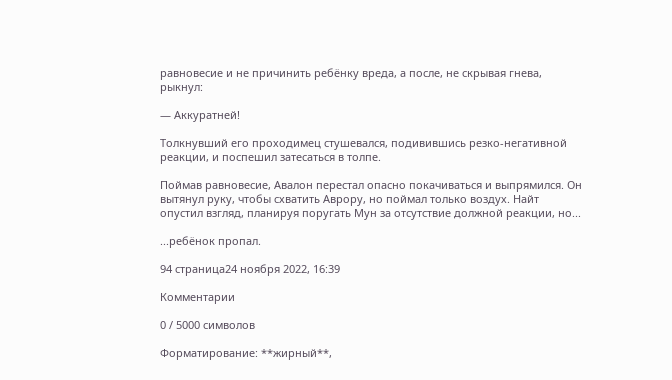равновесие и не причинить ребёнку вреда, а после, не скрывая гнева, рыкнул:

— Аккуратней!

Толкнувший его проходимец стушевался, подивившись резко-негативной реакции, и поспешил затесаться в толпе.

Поймав равновесие, Авалон перестал опасно покачиваться и выпрямился. Он вытянул руку, чтобы схватить Аврору, но поймал только воздух. Найт опустил взгляд, планируя поругать Мун за отсутствие должной реакции, но...

...ребёнок пропал.

94 страница24 ноября 2022, 16:39

Комментарии

0 / 5000 символов

Форматирование: **жирный**,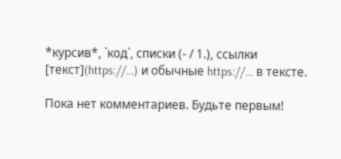*курсив*, `код`, списки (- / 1.), ссылки [текст](https://…) и обычные https://… в тексте.

Пока нет комментариев. Будьте первым!